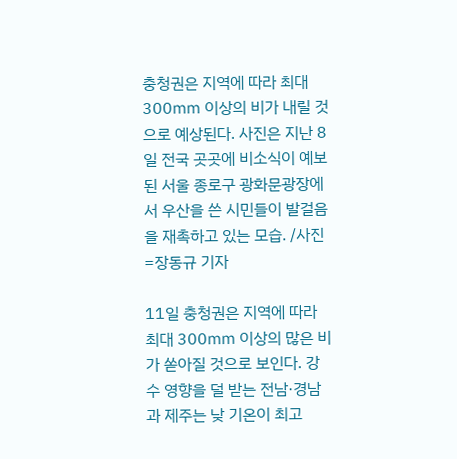충청권은 지역에 따라 최대 300㎜ 이상의 비가 내릴 것으로 예상된다. 사진은 지난 8일 전국 곳곳에 비소식이 예보된 서울 종로구 광화문광장에서 우산을 쓴 시민들이 발걸음을 재촉하고 있는 모습. /사진=장동규 기자

11일 충청권은 지역에 따라 최대 300㎜ 이상의 많은 비가 쏟아질 것으로 보인다. 강수 영향을 덜 받는 전남·경남과 제주는 낮 기온이 최고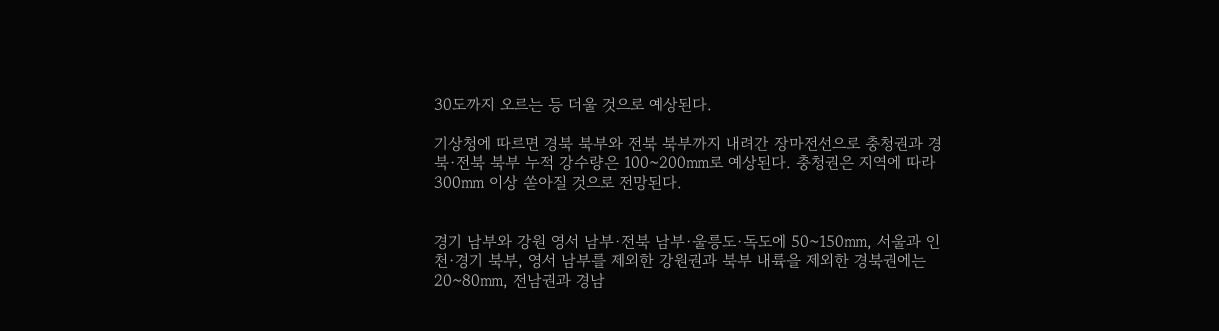30도까지 오르는 등 더울 것으로 예상된다.

기상청에 따르면 경북 북부와 전북 북부까지 내려간 장마전선으로 충청권과 경북·전북 북부 누적 강수량은 100~200㎜로 예상된다. 충청권은 지역에 따라 300㎜ 이상 쏟아질 것으로 전망된다.


경기 남부와 강원 영서 남부·전북 남부·울릉도·독도에 50~150㎜, 서울과 인천·경기 북부, 영서 남부를 제외한 강원권과 북부 내륙을 제외한 경북권에는 20~80㎜, 전남권과 경남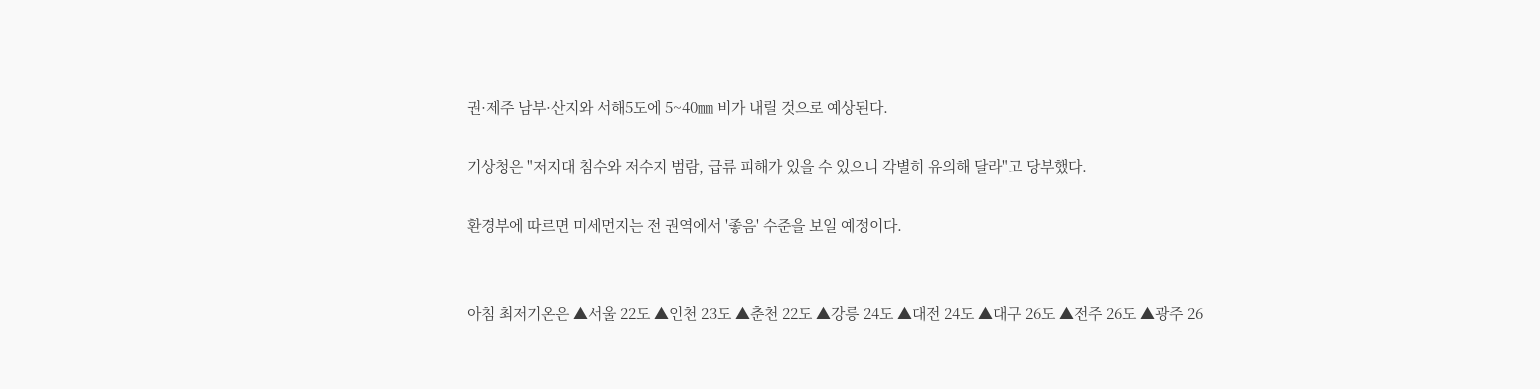권·제주 남부·산지와 서해5도에 5~40㎜ 비가 내릴 것으로 예상된다.

기상청은 "저지대 침수와 저수지 범람, 급류 피해가 있을 수 있으니 각별히 유의해 달라"고 당부했다.

환경부에 따르면 미세먼지는 전 권역에서 '좋음' 수준을 보일 예정이다.


아침 최저기온은 ▲서울 22도 ▲인천 23도 ▲춘천 22도 ▲강릉 24도 ▲대전 24도 ▲대구 26도 ▲전주 26도 ▲광주 26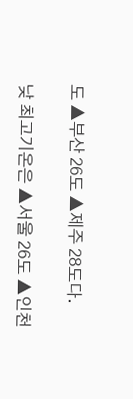도 ▲부산 26도 ▲제주 28도다.

낮 최고기온은 ▲서울 26도 ▲인천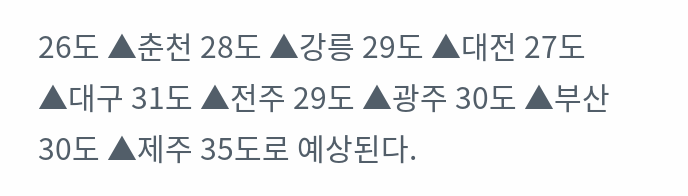26도 ▲춘천 28도 ▲강릉 29도 ▲대전 27도 ▲대구 31도 ▲전주 29도 ▲광주 30도 ▲부산 30도 ▲제주 35도로 예상된다.